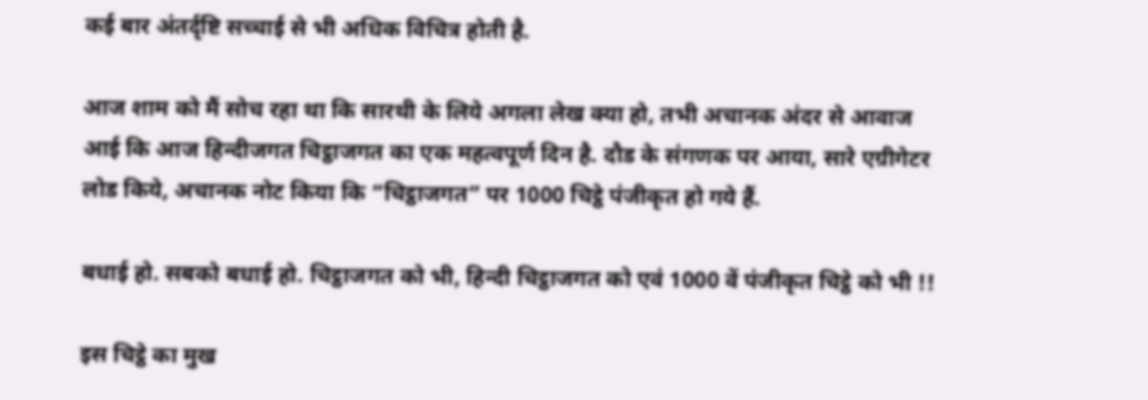कई बार अंतर्दृष्टि सच्चाई से भी अधिक विचित्र होती है.

आज शाम को मैं सोच रहा था कि सारथी के लिये अगला लेख क्या हो, तभी अचानक अंदर से आवाज आई कि आज हिन्दीजगत चिट्ठाजगत का एक महत्वपूर्ण दिन है. दौड के संगणक पर आया, सारे एग्रीगेटर लोड किये, अचानक नोट किया कि “चिट्ठाजगत” पर 1000 चिट्ठे पंजीकृत हो गये हैं.

बधाई हो. सबको बधाई हो. चिट्ठाजगत को भी, हिन्दी चिट्ठाजगत को एवं 1000 वें पंजीकृत चिट्ठे को भी !!

इस चिट्ठे का मुख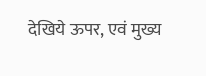देखिये ऊपर, एवं मुख्य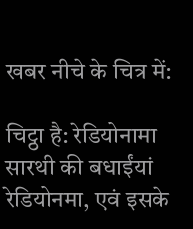खबर नीचे के चित्र में:

चिट्ठा है: रेडियोनामा
सारथी की बधाईंयां रेडियोनमा, एवं इसके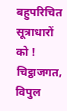बहुपरिचित सूत्राधारों को !
चिट्ठाजगत, विपुल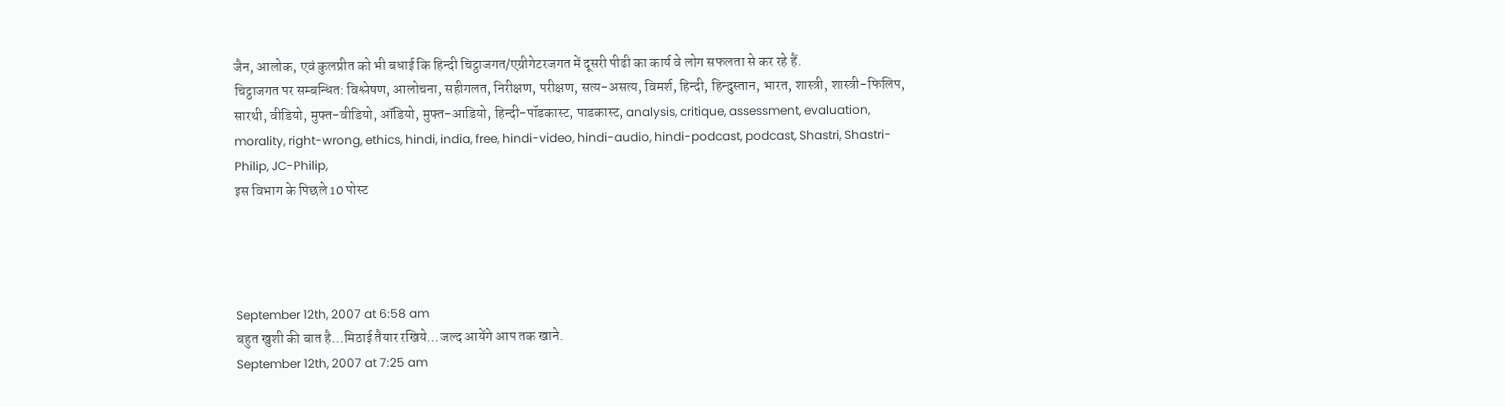जैन, आलोक, एवं कुलप्रीत को भी बधाई कि हिन्दी चिट्ठाजगत/एग्रीगेटरजगत में दूसरी पीढी का कार्य वे लोग सफलता से कर रहे हैं.
चिट्ठाजगत पर सम्बन्धित: विश्लेषण, आलोचना, सहीगलत, निरीक्षण, परीक्षण, सत्य-असत्य, विमर्श, हिन्दी, हिन्दुस्तान, भारत, शास्त्री, शास्त्री-फिलिप, सारथी, वीडियो, मुफ्त-वीडियो, ऑडियो, मुफ्त-आडियो, हिन्दी-पॉडकास्ट, पाडकास्ट, analysis, critique, assessment, evaluation, morality, right-wrong, ethics, hindi, india, free, hindi-video, hindi-audio, hindi-podcast, podcast, Shastri, Shastri-Philip, JC-Philip,
इस विभाग के पिछले 10 पोस्ट




September 12th, 2007 at 6:58 am
बहुत खुशी की बात है…मिठाई तैयार रखिये…जल्द आयेंगे आप तक खाने.
September 12th, 2007 at 7:25 am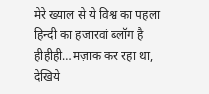मेरे ख्याल से ये विश्व का पहला हिन्दी का हजारवां ब्लॉग है
हीहीही…मज़ाक कर रहा था, देखिये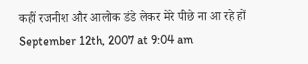कहीं रजनीश और आलोक डंडे लेकर मेरे पीछे ना आ रहे हों
September 12th, 2007 at 9:04 am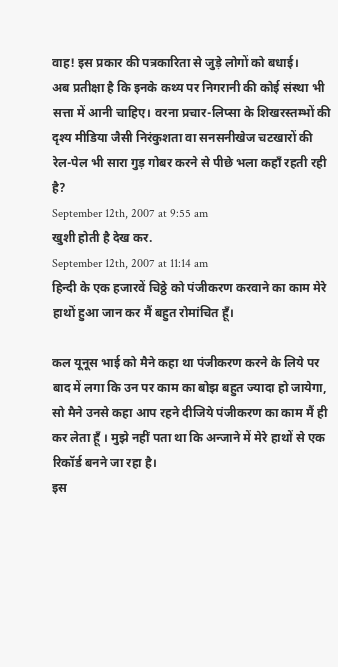वाह! इस प्रकार की पत्रकारिता से जुड़े लोगों को बधाई।
अब प्रतीक्षा है कि इनके कथ्य पर निगरानी की कोई संस्था भी सत्ता में आनी चाहिए। वरना प्रचार-लिप्सा के शिखरस्तम्भों की दृश्य मीडिया जैसी निरंकुशता वा सनसनीखेज चटखारों की रेल-पेल भी सारा गुड़ गोबर करने से पीछे भला कहाँ रहती रही है?
September 12th, 2007 at 9:55 am
खुशी होती है देख कर.
September 12th, 2007 at 11:14 am
हिन्दी के एक हजारवें चिठ्ठे को पंजीकरण करवाने का काम मेरे हाथॊं हुआ जान कर मैं बहुत रोमांचित हूँ।

कल यूनूस भाई को मैने कहा था पंजीकरण करने के लिये पर बाद में लगा कि उन पर काम का बोझ बहुत ज्यादा हो जायेगा, सो मैने उनसे कहा आप रहने दीजिये पंजीकरण का काम मैं ही कर लेता हूँ । मुझे नहीं पता था कि अन्जाने में मेरे हाथों से एक रिकॉर्ड बनने जा रहा है।
इस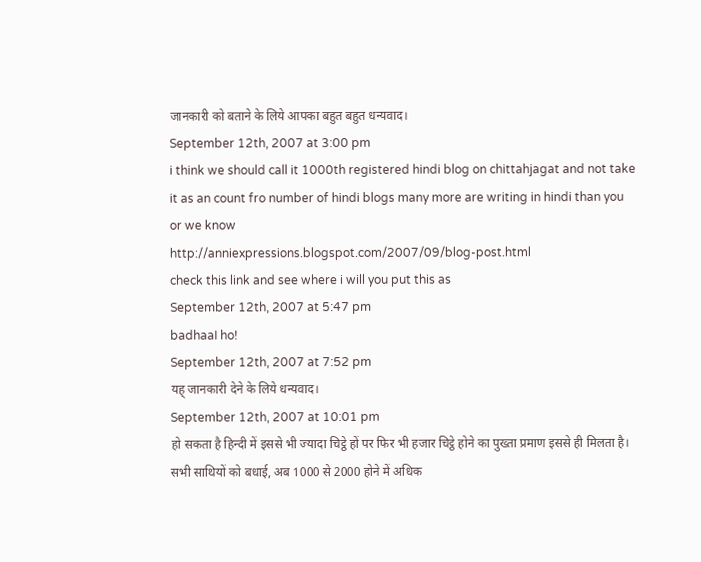जानकारी को बताने के लिये आपका बहुत बहुत धन्यवाद।
September 12th, 2007 at 3:00 pm
i think we should call it 1000th registered hindi blog on chittahjagat and not take it as an count fro number of hindi blogs many more are writing in hindi than you or we know
http://anniexpressions.blogspot.com/2007/09/blog-post.html
check this link and see where i will you put this as
September 12th, 2007 at 5:47 pm
badhaaI ho!
September 12th, 2007 at 7:52 pm
यह् जानकारी देने के लिये धन्यवाद।
September 12th, 2007 at 10:01 pm
हो सकता है हिन्दी में इससे भी ज्यादा चिट्ठे हों पर फिर भी हजार चिट्ठे होने का पुख्ता प्रमाण इससे ही मिलता है।
सभी साथियों को बधाई, अब 1000 से 2000 होने में अधिक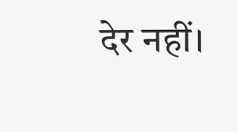देर नहीं।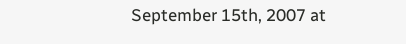September 15th, 2007 at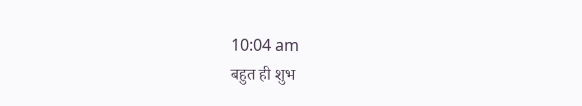10:04 am
बहुत ही शुभ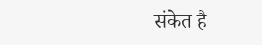संकेत है